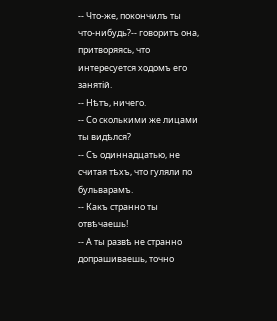-- Что-же, покончилъ ты что-нибудь?-- говоритъ она, притворяясь, что интересуется ходомъ его занятій.
-- Нѣтъ, ничего.
-- Со сколькими же лицами ты видѣлся?
-- Съ одиннадцатью, не считая тѣхъ, что гуляли по бульварамъ.
-- Какъ странно ты отвѣчаешь!
-- А ты развѣ не странно допрашиваешь, точно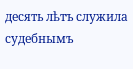десять лѣтъ служила судебнымъ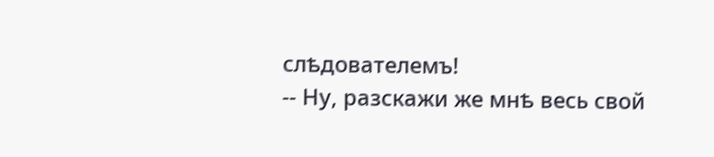слѣдователемъ!
-- Ну, разскажи же мнѣ весь свой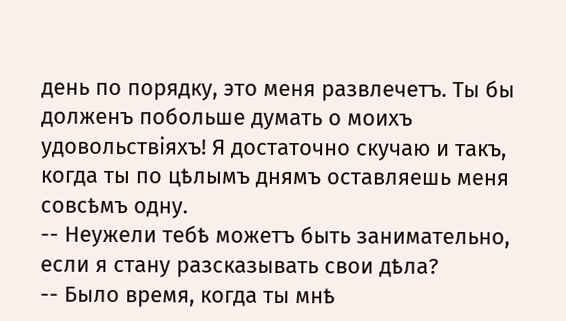день по порядку, это меня развлечетъ. Ты бы долженъ побольше думать о моихъ удовольствіяхъ! Я достаточно скучаю и такъ, когда ты по цѣлымъ днямъ оставляешь меня совсѣмъ одну.
-- Неужели тебѣ можетъ быть занимательно, если я стану разсказывать свои дѣла?
-- Было время, когда ты мнѣ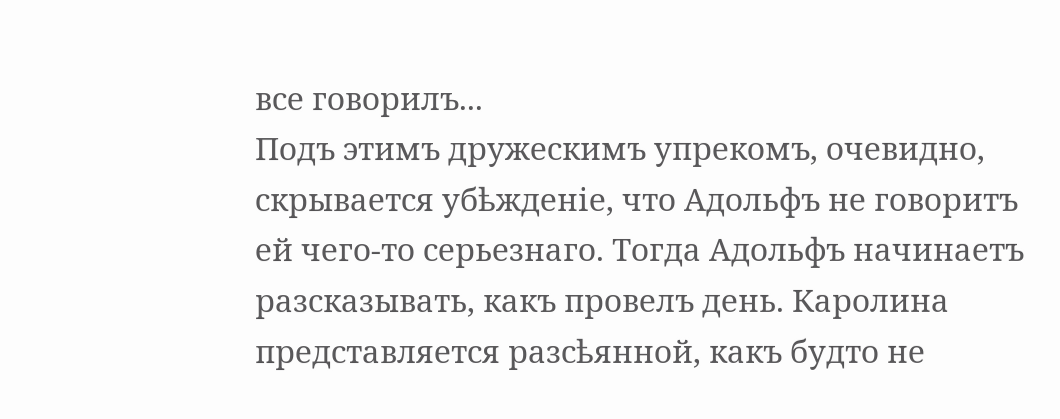все говорилъ...
Подъ этимъ дружескимъ упрекомъ, очевидно, скрывается убѣжденіе, что Адольфъ не говоритъ ей чего-то серьезнаго. Тогда Адольфъ начинаетъ разсказывать, какъ провелъ день. Каролина представляется разсѣянной, какъ будто не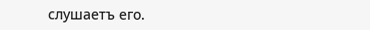слушаетъ его.